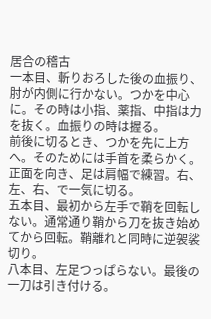居合の稽古
一本目、斬りおろした後の血振り、肘が内側に行かない。つかを中心に。その時は小指、薬指、中指は力を抜く。血振りの時は握る。
前後に切るとき、つかを先に上方へ。そのためには手首を柔らかく。正面を向き、足は肩幅で練習。右、左、右、で一気に切る。
五本目、最初から左手で鞘を回転しない。通常通り鞘から刀を抜き始めてから回転。鞘離れと同時に逆袈裟切り。
八本目、左足つっぱらない。最後の一刀は引き付ける。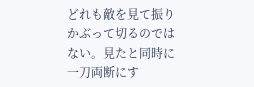どれも敵を見て振りかぶって切るのではない。見たと同時に一刀両断にす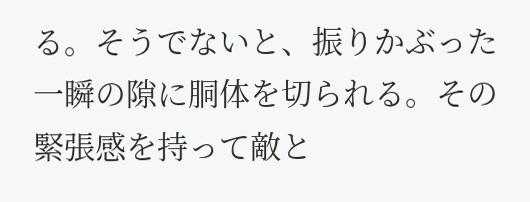る。そうでないと、振りかぶった一瞬の隙に胴体を切られる。その緊張感を持って敵と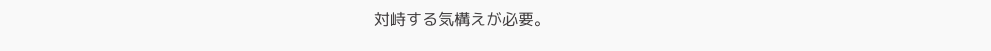対峙する気構えが必要。